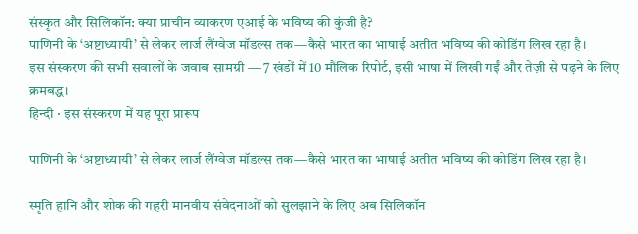संस्कृत और सिलिकॉन: क्या प्राचीन व्याकरण एआई के भविष्य की कुंजी है?
पाणिनी के ‘अष्टाध्यायी’ से लेकर लार्ज लैंग्वेज मॉडल्स तक—कैसे भारत का भाषाई अतीत भविष्य की कोडिंग लिख रहा है।
इस संस्करण की सभी सवालों के जवाब सामग्री — 7 खंडों में 10 मौलिक रिपोर्ट, इसी भाषा में लिखी गईं और तेज़ी से पढ़ने के लिए क्रमबद्ध।
हिन्दी · इस संस्करण में यह पूरा प्रारूप

पाणिनी के ‘अष्टाध्यायी’ से लेकर लार्ज लैंग्वेज मॉडल्स तक—कैसे भारत का भाषाई अतीत भविष्य की कोडिंग लिख रहा है।

स्मृति हानि और शोक की गहरी मानवीय संवेदनाओं को सुलझाने के लिए अब सिलिकॉन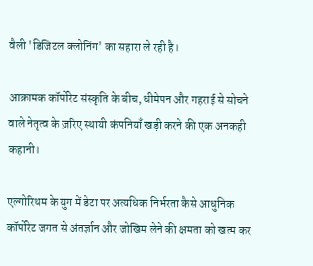वैली 'डिजिटल क्लोनिंग' का सहारा ले रही है।

आक्रामक कॉर्पोरेट संस्कृति के बीच, धीमेपन और गहराई से सोचने वाले नेतृत्व के ज़रिए स्थायी कंपनियाँ खड़ी करने की एक अनकही कहानी।

एल्गोरिथम के युग में डेटा पर अत्यधिक निर्भरता कैसे आधुनिक कॉर्पोरेट जगत से अंतर्ज्ञान और जोखिम लेने की क्षमता को खत्म कर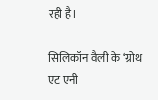रही है।

सिलिकॉन वैली के ‘ग्रोथ एट एनी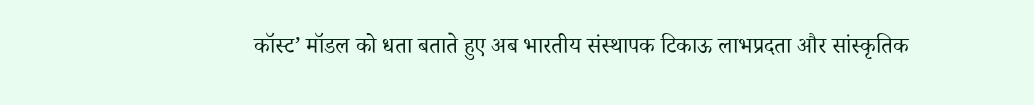कॉस्ट’ मॉडल को धता बताते हुए अब भारतीय संस्थापक टिकाऊ लाभप्रदता और सांस्कृतिक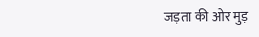जड़ता की ओर मुड़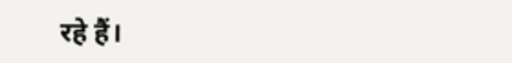रहे हैं।